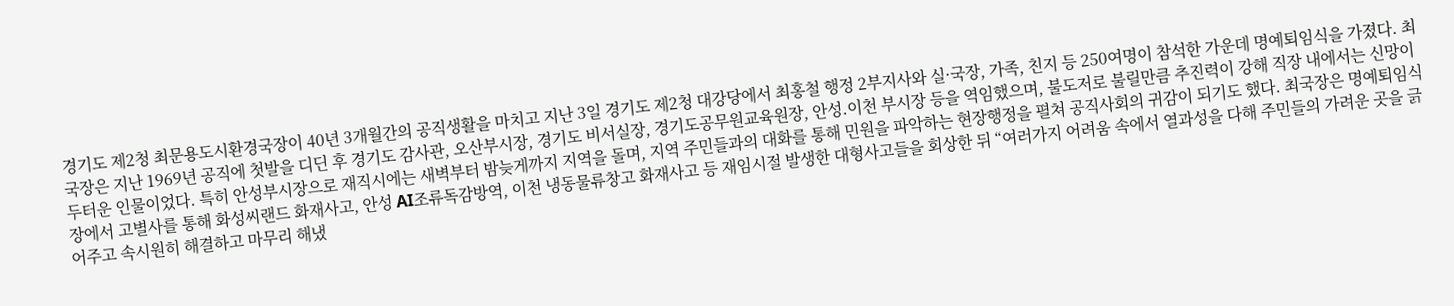경기도 제2청 최문용도시환경국장이 40년 3개월간의 공직생활을 마치고 지난 3일 경기도 제2청 대강당에서 최홍철 행정 2부지사와 실·국장, 가족, 친지 등 250여명이 참석한 가운데 명예퇴임식을 가졌다. 최 국장은 지난 1969년 공직에 첫발을 디딘 후 경기도 감사관, 오산부시장, 경기도 비서실장, 경기도공무원교육원장, 안성.이천 부시장 등을 역임했으며, 불도저로 불릴만큼 추진력이 강해 직장 내에서는 신망이 두터운 인물이었다. 특히 안성부시장으로 재직시에는 새벽부터 밤늦게까지 지역을 돌며, 지역 주민들과의 대화를 통해 민원을 파악하는 현장행정을 펼쳐 공직사회의 귀감이 되기도 했다. 최국장은 명예퇴임식장에서 고별사를 통해 화성씨랜드 화재사고, 안성 AI조류독감방역, 이천 냉동물류창고 화재사고 등 재임시절 발생한 대형사고들을 회상한 뒤 “여러가지 어려움 속에서 열과성을 다해 주민들의 가려운 곳을 긁어주고 속시원히 해결하고 마무리 해냈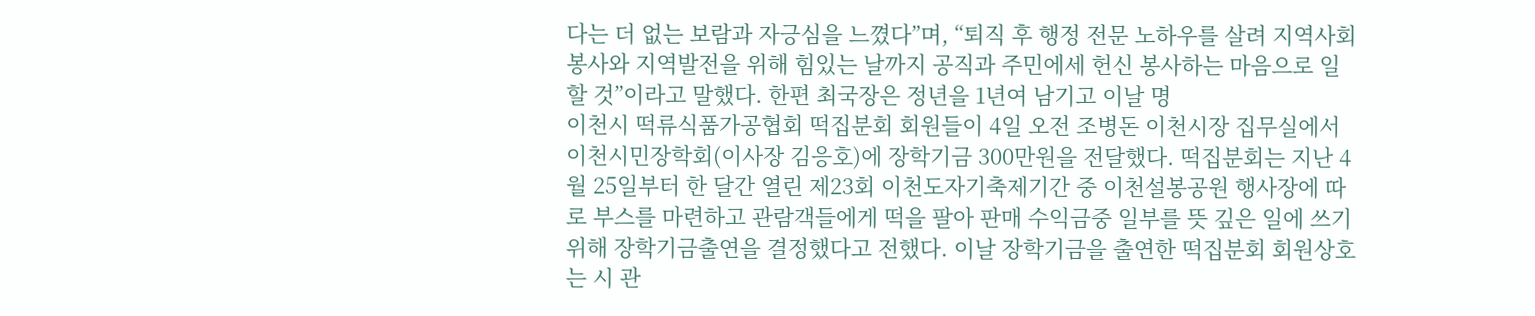다는 더 없는 보람과 자긍심을 느꼈다”며, “퇴직 후 행정 전문 노하우를 살려 지역사회 봉사와 지역발전을 위해 힘있는 날까지 공직과 주민에세 헌신 봉사하는 마음으로 일할 것”이라고 말했다. 한편 최국장은 정년을 1년여 남기고 이날 명
이천시 떡류식품가공협회 떡집분회 회원들이 4일 오전 조병돈 이천시장 집무실에서 이천시민장학회(이사장 김응호)에 장학기금 300만원을 전달했다. 떡집분회는 지난 4월 25일부터 한 달간 열린 제23회 이천도자기축제기간 중 이천설봉공원 행사장에 따로 부스를 마련하고 관람객들에게 떡을 팔아 판매 수익금중 일부를 뜻 깊은 일에 쓰기 위해 장학기금출연을 결정했다고 전했다. 이날 장학기금을 출연한 떡집분회 회원상호는 시 관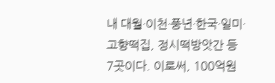내 대월·이천·풍년·한국·일미·고향떡집, 정시떡방앗간 등 7곳이다. 이로써, 100억원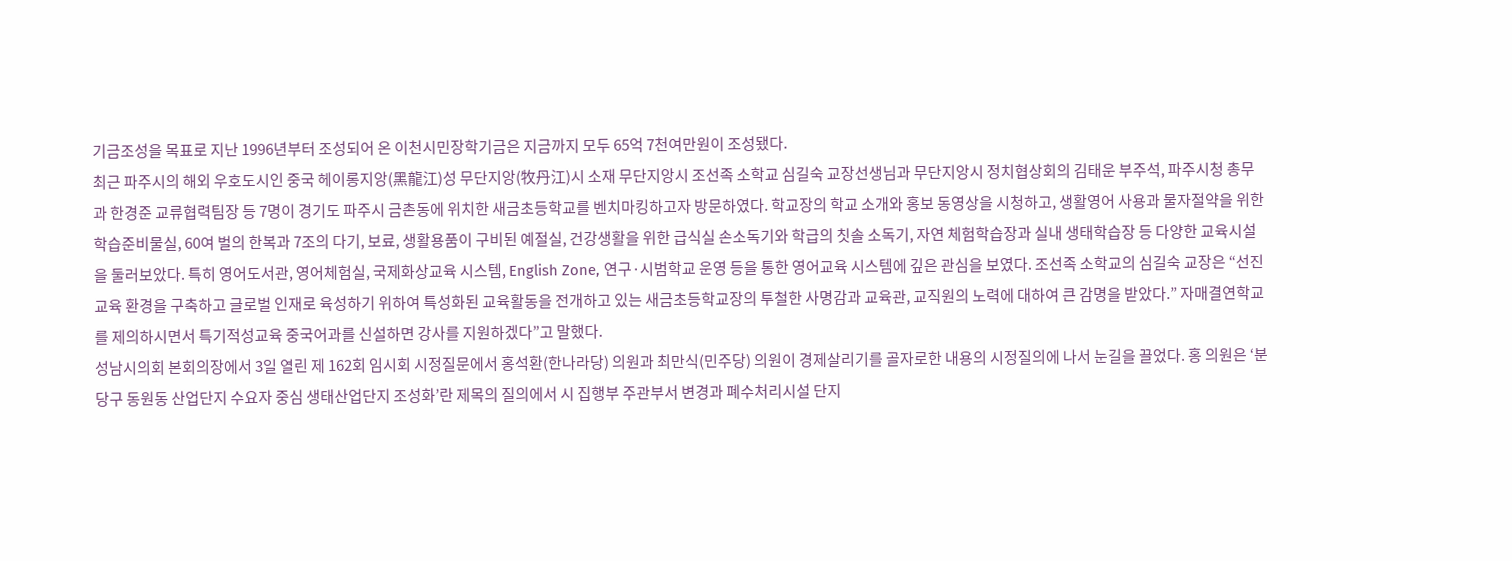기금조성을 목표로 지난 1996년부터 조성되어 온 이천시민장학기금은 지금까지 모두 65억 7천여만원이 조성됐다.
최근 파주시의 해외 우호도시인 중국 헤이롱지앙(黑龍江)성 무단지앙(牧丹江)시 소재 무단지앙시 조선족 소학교 심길숙 교장선생님과 무단지앙시 정치협상회의 김태운 부주석, 파주시청 총무과 한경준 교류협력팀장 등 7명이 경기도 파주시 금촌동에 위치한 새금초등학교를 벤치마킹하고자 방문하였다. 학교장의 학교 소개와 홍보 동영상을 시청하고, 생활영어 사용과 물자절약을 위한 학습준비물실, 60여 벌의 한복과 7조의 다기, 보료, 생활용품이 구비된 예절실, 건강생활을 위한 급식실 손소독기와 학급의 칫솔 소독기, 자연 체험학습장과 실내 생태학습장 등 다양한 교육시설을 둘러보았다. 특히 영어도서관, 영어체험실, 국제화상교육 시스템, English Zone, 연구·시범학교 운영 등을 통한 영어교육 시스템에 깊은 관심을 보였다. 조선족 소학교의 심길숙 교장은 “선진교육 환경을 구축하고 글로벌 인재로 육성하기 위하여 특성화된 교육활동을 전개하고 있는 새금초등학교장의 투철한 사명감과 교육관, 교직원의 노력에 대하여 큰 감명을 받았다.” 자매결연학교를 제의하시면서 특기적성교육 중국어과를 신설하면 강사를 지원하겠다”고 말했다.
성남시의회 본회의장에서 3일 열린 제 162회 임시회 시정질문에서 홍석환(한나라당) 의원과 최만식(민주당) 의원이 경제살리기를 골자로한 내용의 시정질의에 나서 눈길을 끌었다. 홍 의원은 ‘분당구 동원동 산업단지 수요자 중심 생태산업단지 조성화’란 제목의 질의에서 시 집행부 주관부서 변경과 폐수처리시설 단지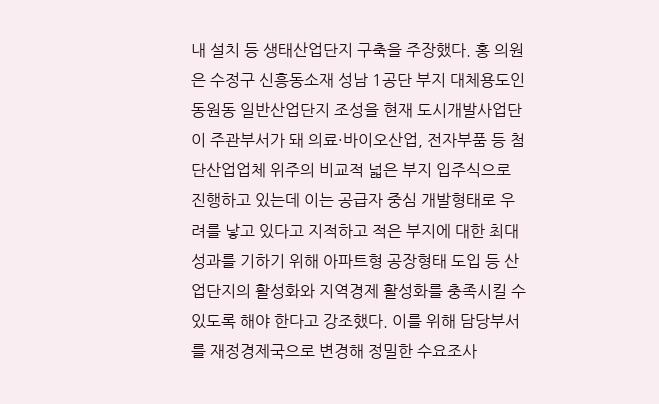내 설치 등 생태산업단지 구축을 주장했다. 홍 의원은 수정구 신흥동소재 성남 1공단 부지 대체용도인 동원동 일반산업단지 조성을 현재 도시개발사업단이 주관부서가 돼 의료·바이오산업, 전자부품 등 첨단산업업체 위주의 비교적 넓은 부지 입주식으로 진행하고 있는데 이는 공급자 중심 개발형태로 우려를 낳고 있다고 지적하고 적은 부지에 대한 최대 성과를 기하기 위해 아파트형 공장형태 도입 등 산업단지의 활성화와 지역경제 활성화를 충족시킬 수 있도록 해야 한다고 강조했다. 이를 위해 담당부서를 재정경제국으로 변경해 정밀한 수요조사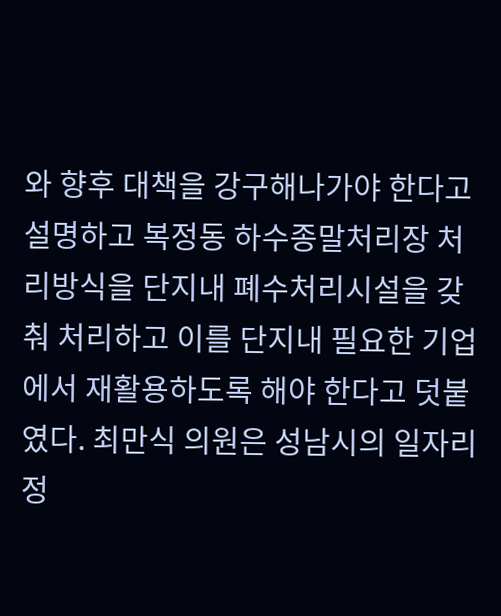와 향후 대책을 강구해나가야 한다고 설명하고 복정동 하수종말처리장 처리방식을 단지내 폐수처리시설을 갖춰 처리하고 이를 단지내 필요한 기업에서 재활용하도록 해야 한다고 덧붙였다. 최만식 의원은 성남시의 일자리 정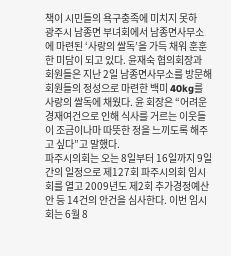책이 시민들의 욕구충족에 미치지 못하
광주시 남종면 부녀회에서 남종면사무소에 마련된 ‘사랑의 쌀독’을 가득 채워 훈훈한 미담이 되고 있다. 윤재숙 협의회장과 회원들은 지난 2일 남종면사무소를 방문해 회원들의 정성으로 마련한 백미 40kg를 사랑의 쌀독에 채웠다. 윤 회장은 “어려운 경재여건으로 인해 식사를 거르는 이웃들이 조금이나마 따뜻한 정을 느끼도록 해주고 싶다”고 말했다.
파주시의회는 오는 8일부터 16일까지 9일간의 일정으로 제127회 파주시의회 임시회를 열고 2009년도 제2회 추가경정예산안 등 14건의 안건을 심사한다. 이번 임시회는 6월 8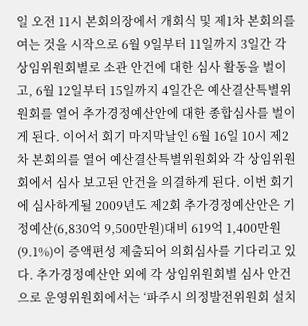일 오전 11시 본회의장에서 개회식 및 제1차 본회의를 여는 것을 시작으로 6월 9일부터 11일까지 3일간 각 상임위원회별로 소관 안건에 대한 심사 활동을 벌이고, 6월 12일부터 15일까지 4일간은 예산결산특별위원회를 열어 추가경정예산안에 대한 종합심사를 벌이게 된다. 이어서 회기 마지막날인 6월 16일 10시 제2차 본회의를 열어 예산결산특별위원회와 각 상임위원회에서 심사 보고된 안건을 의결하게 된다. 이번 회기에 심사하게될 2009년도 제2회 추가경정예산안은 기정예산(6,830억 9,500만원)대비 619억 1,400만원(9.1%)이 증액편성 제출되어 의회심사를 기다리고 있다. 추가경정예산안 외에 각 상임위원회별 심사 안건으로 운영위원회에서는 ‘파주시 의정발전위원회 설치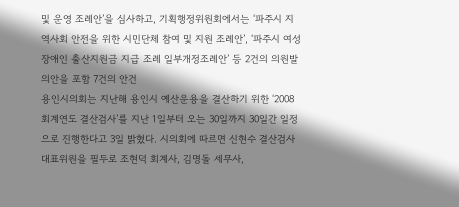및 운영 조례안’을 심사하고, 기획행정위원회에서는 ‘파주시 지역사회 안전을 위한 시민단체 참여 및 지원 조례안’, ‘파주시 여성장애인 출산지원금 지급 조례 일부개정조례안’ 등 2건의 의원발의안을 포함 7건의 안건
용인시의회는 지난해 용인시 예산운용을 결산하기 위한 ‘2008 회계연도 결산검사’를 지난 1일부터 오는 30일까지 30일간 일정으로 진행한다고 3일 밝혔다. 시의회에 따르면 신현수 결산검사 대표위원을 필두로 조현덕 회계사, 김명돌 세무사,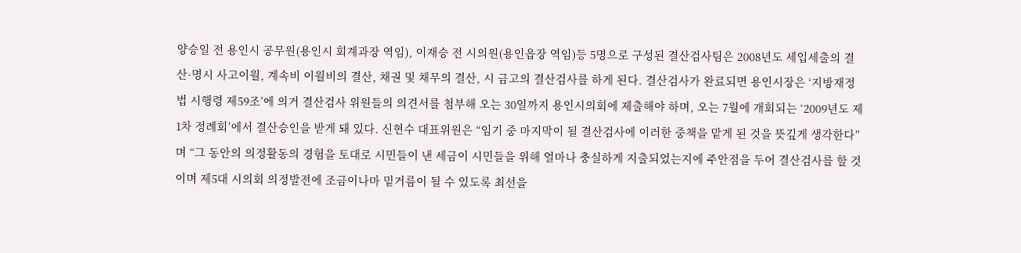양승일 전 용인시 공무원(용인시 회계과장 역임), 이재승 전 시의원(용인읍장 역임)등 5명으로 구성된 결산검사팀은 2008년도 세입세출의 결산·명시 사고이월, 계속비 이월비의 결산, 채권 및 채무의 결산, 시 금고의 결산검사를 하게 된다. 결산검사가 완료되면 용인시장은 ‘지방재정법 시행령 제59조’에 의거 결산검사 위원들의 의견서를 첨부해 오는 30일까지 용인시의회에 제출해야 하며, 오는 7월에 개회되는 ‘2009년도 제1차 정례회’에서 결산승인을 받게 돼 있다. 신현수 대표위원은 “임기 중 마지막이 될 결산검사에 이러한 중책을 맡게 된 것을 뜻깊게 생각한다”며 “그 동안의 의정활동의 경험을 토대로 시민들이 낸 세금이 시민들을 위해 얼마나 충실하게 지출되었는지에 주안점을 두어 결산검사를 할 것이며 제5대 시의회 의정발전에 조금이나마 밑거름이 될 수 있도록 최선을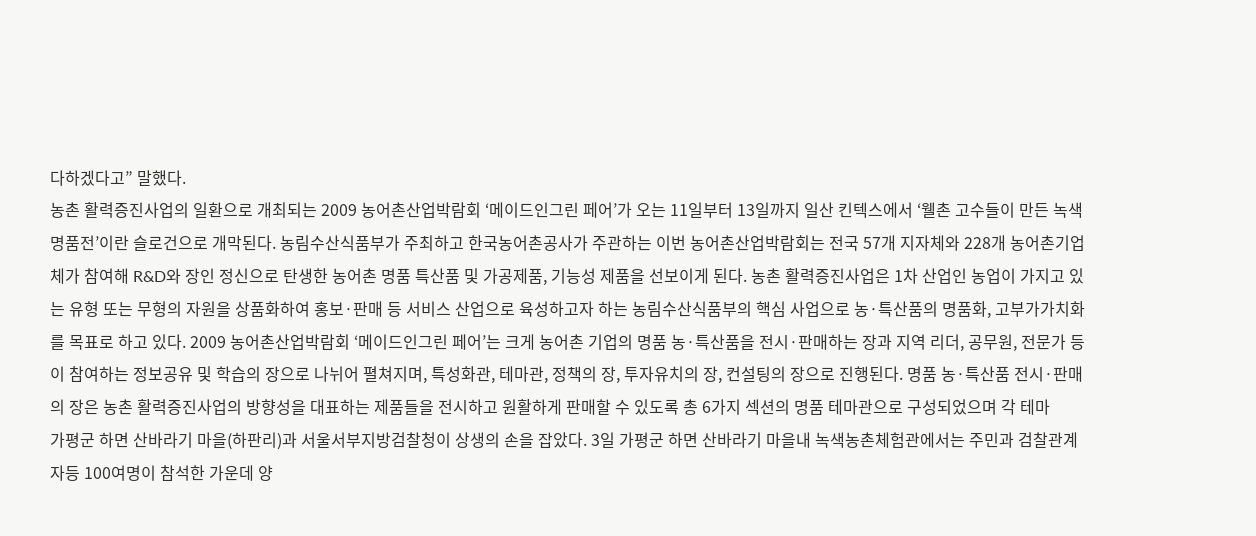다하겠다고” 말했다.
농촌 활력증진사업의 일환으로 개최되는 2009 농어촌산업박람회 ‘메이드인그린 페어’가 오는 11일부터 13일까지 일산 킨텍스에서 ‘웰촌 고수들이 만든 녹색명품전’이란 슬로건으로 개막된다. 농림수산식품부가 주최하고 한국농어촌공사가 주관하는 이번 농어촌산업박람회는 전국 57개 지자체와 228개 농어촌기업체가 참여해 R&D와 장인 정신으로 탄생한 농어촌 명품 특산품 및 가공제품, 기능성 제품을 선보이게 된다. 농촌 활력증진사업은 1차 산업인 농업이 가지고 있는 유형 또는 무형의 자원을 상품화하여 홍보·판매 등 서비스 산업으로 육성하고자 하는 농림수산식품부의 핵심 사업으로 농·특산품의 명품화, 고부가가치화를 목표로 하고 있다. 2009 농어촌산업박람회 ‘메이드인그린 페어’는 크게 농어촌 기업의 명품 농·특산품을 전시·판매하는 장과 지역 리더, 공무원, 전문가 등이 참여하는 정보공유 및 학습의 장으로 나뉘어 펼쳐지며, 특성화관, 테마관, 정책의 장, 투자유치의 장, 컨설팅의 장으로 진행된다. 명품 농·특산품 전시·판매의 장은 농촌 활력증진사업의 방향성을 대표하는 제품들을 전시하고 원활하게 판매할 수 있도록 총 6가지 섹션의 명품 테마관으로 구성되었으며 각 테마
가평군 하면 산바라기 마을(하판리)과 서울서부지방검찰청이 상생의 손을 잡았다. 3일 가평군 하면 산바라기 마을내 녹색농촌체험관에서는 주민과 검찰관계자등 100여명이 참석한 가운데 양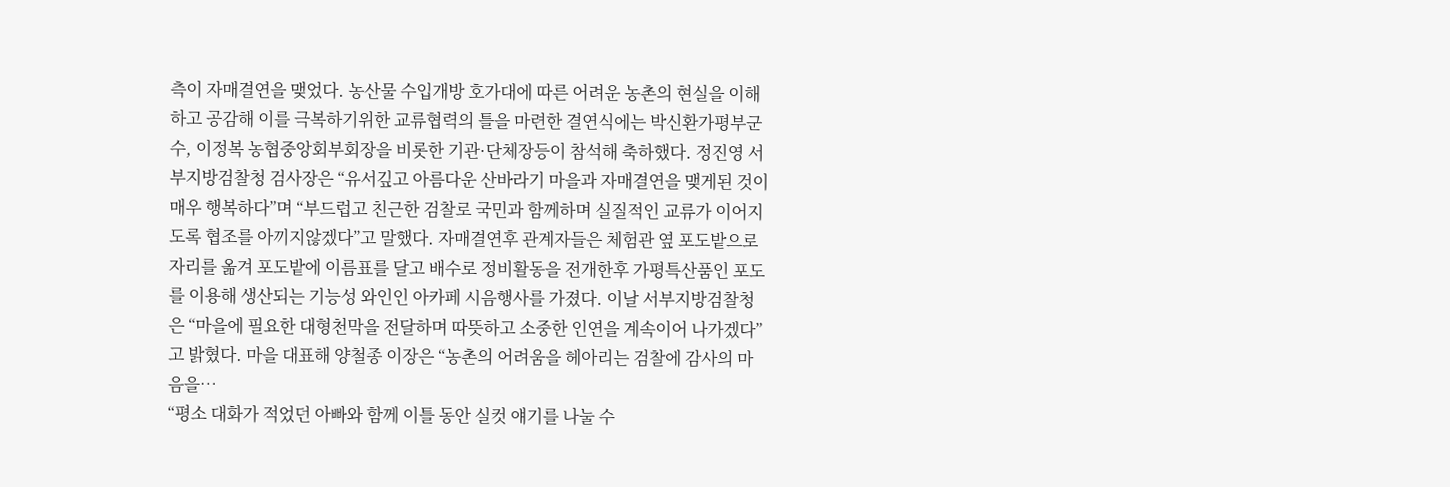측이 자매결연을 맺었다. 농산물 수입개방 호가대에 따른 어려운 농촌의 현실을 이해하고 공감해 이를 극복하기위한 교류협력의 틀을 마련한 결연식에는 박신환가평부군수, 이정복 농협중앙회부회장을 비롯한 기관·단체장등이 참석해 축하했다. 정진영 서부지방검찰청 검사장은 “유서깊고 아름다운 산바라기 마을과 자매결연을 맺게된 것이 매우 행복하다”며 “부드럽고 친근한 검찰로 국민과 함께하며 실질적인 교류가 이어지도록 협조를 아끼지않겠다”고 말했다. 자매결연후 관계자들은 체험관 옆 포도밭으로 자리를 옮겨 포도밭에 이름표를 달고 배수로 정비활동을 전개한후 가평특산품인 포도를 이용해 생산되는 기능성 와인인 아카페 시음행사를 가졌다. 이날 서부지방검찰청은 “마을에 필요한 대형천막을 전달하며 따뜻하고 소중한 인연을 계속이어 나가겠다”고 밝혔다. 마을 대표해 양철종 이장은 “농촌의 어려움을 헤아리는 검찰에 감사의 마음을…
“평소 대화가 적었던 아빠와 함께 이틀 동안 실컷 얘기를 나눌 수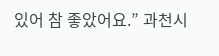있어 참 좋았어요.” 과천시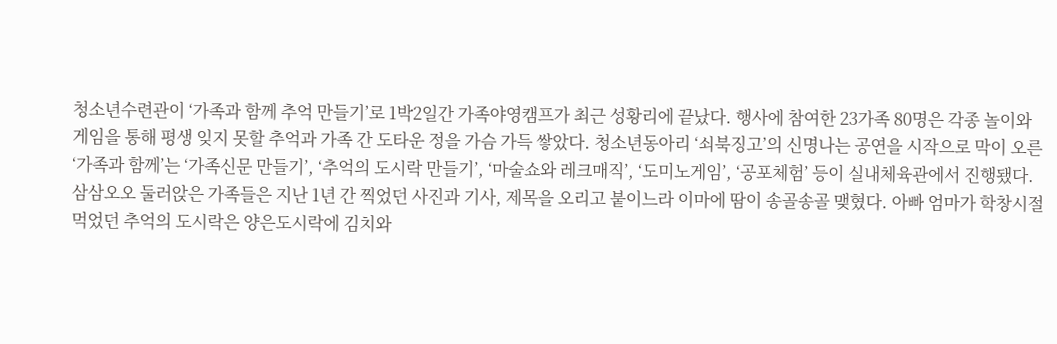청소년수련관이 ‘가족과 함께 추억 만들기’로 1박2일간 가족야영캠프가 최근 성황리에 끝났다. 행사에 참여한 23가족 80명은 각종 놀이와 게임을 통해 평생 잊지 못할 추억과 가족 간 도타운 정을 가슴 가득 쌓았다. 청소년동아리 ‘쇠북징고’의 신명나는 공연을 시작으로 막이 오른 ‘가족과 함께’는 ‘가족신문 만들기’, ‘추억의 도시락 만들기’, ‘마술쇼와 레크매직’, ‘도미노게임’, ‘공포체험’ 등이 실내체육관에서 진행됐다. 삼삼오오 둘러앉은 가족들은 지난 1년 간 찍었던 사진과 기사, 제목을 오리고 붙이느라 이마에 땀이 송골송골 맺혔다. 아빠 엄마가 학창시절 먹었던 추억의 도시락은 양은도시락에 김치와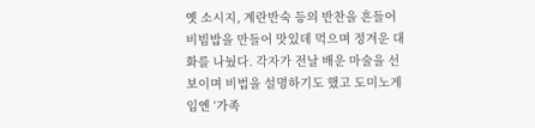옛 소시지, 계란반숙 등의 반찬을 흔들어 비빔밥을 만들어 맛있데 먹으며 정겨운 대화를 나눴다. 각자가 전날 배운 마술을 선보이며 비법을 설명하기도 했고 도미노게임엔 ‘가족